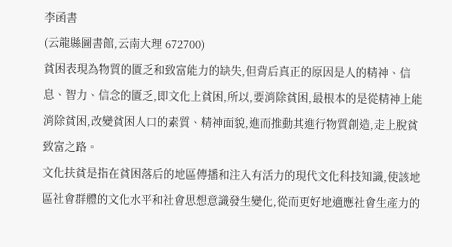李函書
(云龍縣圖書館,云南大理 672700)
貧困表現為物質的匱乏和致富能力的缺失,但背后真正的原因是人的精神、信息、智力、信念的匱乏,即文化上貧困,所以,要消除貧困,最根本的是從精神上能消除貧困,改變貧困人口的素質、精神面貌,進而推動其進行物質創造,走上脫貧致富之路。
文化扶貧是指在貧困落后的地區傳播和注入有活力的現代文化科技知識,使該地區社會群體的文化水平和社會思想意識發生變化,從而更好地適應社會生產力的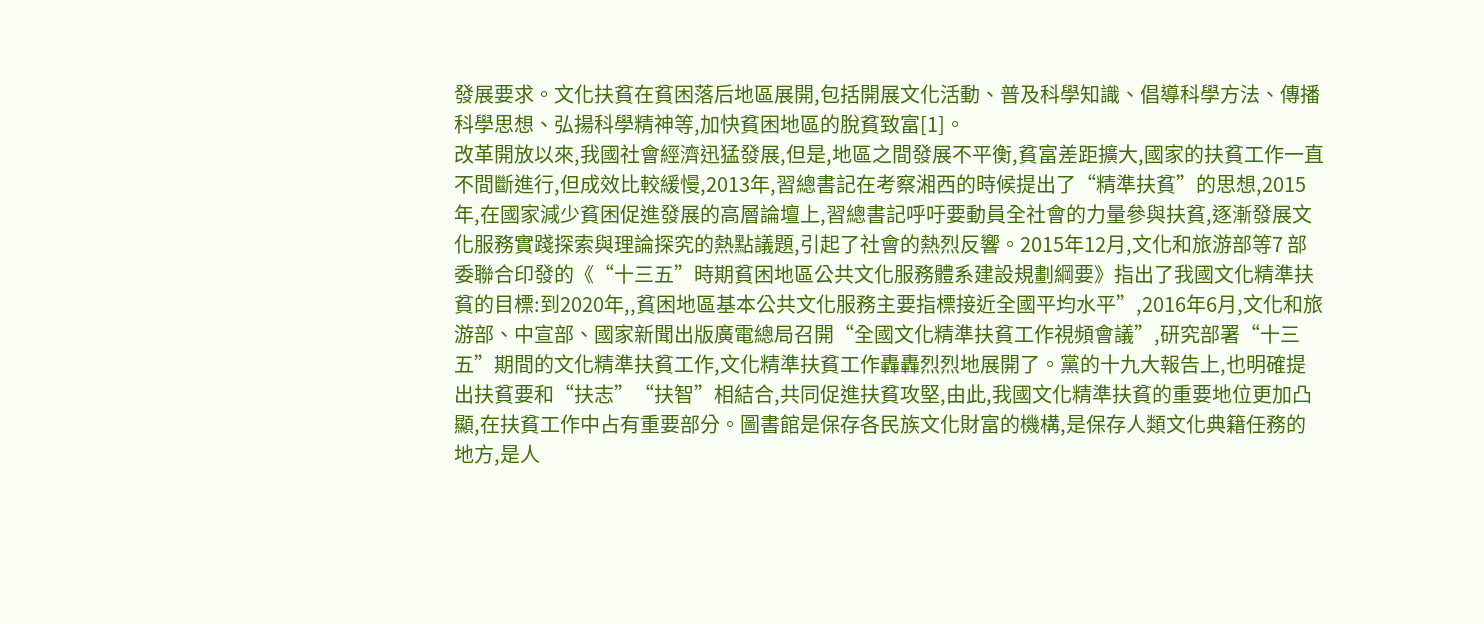發展要求。文化扶貧在貧困落后地區展開,包括開展文化活動、普及科學知識、倡導科學方法、傳播科學思想、弘揚科學精神等,加快貧困地區的脫貧致富[1]。
改革開放以來,我國社會經濟迅猛發展,但是,地區之間發展不平衡,貧富差距擴大,國家的扶貧工作一直不間斷進行,但成效比較緩慢,2013年,習總書記在考察湘西的時候提出了“精準扶貧”的思想,2015年,在國家減少貧困促進發展的高層論壇上,習總書記呼吁要動員全社會的力量參與扶貧,逐漸發展文化服務實踐探索與理論探究的熱點議題,引起了社會的熱烈反響。2015年12月,文化和旅游部等7 部委聯合印發的《“十三五”時期貧困地區公共文化服務體系建設規劃綱要》指出了我國文化精準扶貧的目標:到2020年,,貧困地區基本公共文化服務主要指標接近全國平均水平”,2016年6月,文化和旅游部、中宣部、國家新聞出版廣電總局召開“全國文化精準扶貧工作視頻會議”,研究部署“十三五”期間的文化精準扶貧工作,文化精準扶貧工作轟轟烈烈地展開了。黨的十九大報告上,也明確提出扶貧要和“扶志”“扶智”相結合,共同促進扶貧攻堅,由此,我國文化精準扶貧的重要地位更加凸顯,在扶貧工作中占有重要部分。圖書館是保存各民族文化財富的機構,是保存人類文化典籍任務的地方,是人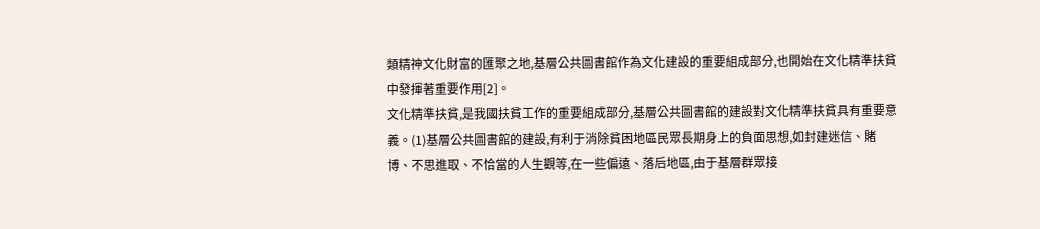類精神文化財富的匯聚之地,基層公共圖書館作為文化建設的重要組成部分,也開始在文化精準扶貧中發揮著重要作用[2]。
文化精準扶貧,是我國扶貧工作的重要組成部分,基層公共圖書館的建設對文化精準扶貧具有重要意義。(1)基層公共圖書館的建設,有利于消除貧困地區民眾長期身上的負面思想,如封建迷信、賭博、不思進取、不恰當的人生觀等,在一些偏遠、落后地區,由于基層群眾接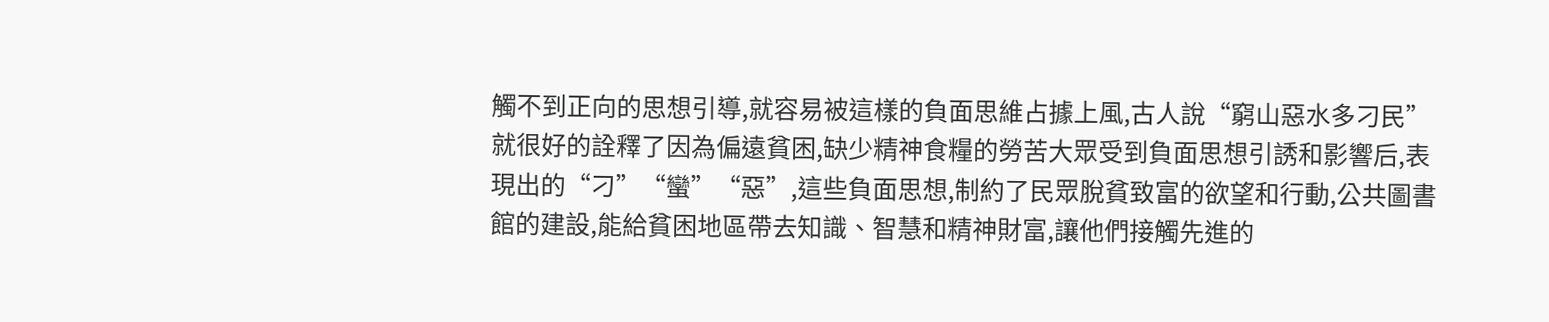觸不到正向的思想引導,就容易被這樣的負面思維占據上風,古人說“窮山惡水多刁民”就很好的詮釋了因為偏遠貧困,缺少精神食糧的勞苦大眾受到負面思想引誘和影響后,表現出的“刁”“蠻”“惡”,這些負面思想,制約了民眾脫貧致富的欲望和行動,公共圖書館的建設,能給貧困地區帶去知識、智慧和精神財富,讓他們接觸先進的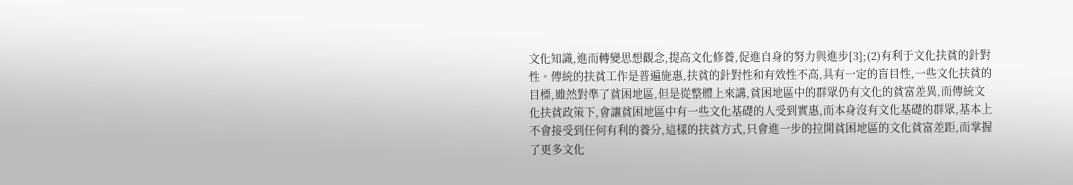文化知識,進而轉變思想觀念,提高文化修養,促進自身的努力與進步[3];(2)有利于文化扶貧的針對性。傳統的扶貧工作是普遍施惠,扶貧的針對性和有效性不高,具有一定的盲目性,一些文化扶貧的目標,雖然對準了貧困地區,但是從整體上來講,貧困地區中的群眾仍有文化的貧富差異,而傳統文化扶貧政策下,會讓貧困地區中有一些文化基礎的人受到實惠,而本身沒有文化基礎的群眾,基本上不會接受到任何有利的養分,這樣的扶貧方式,只會進一步的拉開貧困地區的文化貧富差距,而掌握了更多文化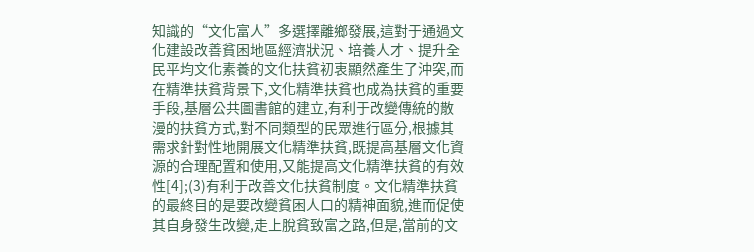知識的“文化富人”多選擇離鄉發展,這對于通過文化建設改善貧困地區經濟狀況、培養人才、提升全民平均文化素養的文化扶貧初衷顯然產生了沖突,而在精準扶貧背景下,文化精準扶貧也成為扶貧的重要手段,基層公共圖書館的建立,有利于改變傳統的散漫的扶貧方式,對不同類型的民眾進行區分,根據其需求針對性地開展文化精準扶貧,既提高基層文化資源的合理配置和使用,又能提高文化精準扶貧的有效性[4];(3)有利于改善文化扶貧制度。文化精準扶貧的最終目的是要改變貧困人口的精神面貌,進而促使其自身發生改變,走上脫貧致富之路,但是,當前的文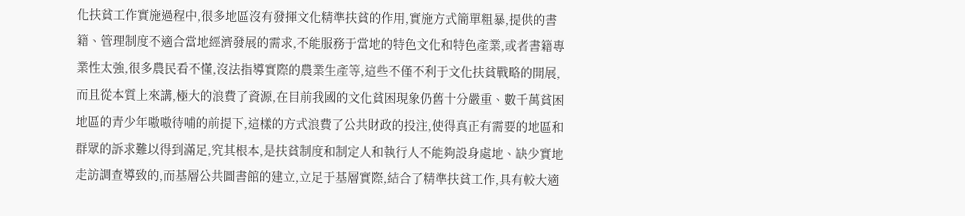化扶貧工作實施過程中,很多地區沒有發揮文化精準扶貧的作用,實施方式簡單粗暴,提供的書籍、管理制度不適合當地經濟發展的需求,不能服務于當地的特色文化和特色產業,或者書籍專業性太強,很多農民看不懂,沒法指導實際的農業生產等,這些不僅不利于文化扶貧戰略的開展,而且從本質上來講,極大的浪費了資源,在目前我國的文化貧困現象仍舊十分嚴重、數千萬貧困地區的青少年嗷嗷待哺的前提下,這樣的方式浪費了公共財政的投注,使得真正有需要的地區和群眾的訴求難以得到滿足,究其根本,是扶貧制度和制定人和執行人不能夠設身處地、缺少實地走訪調查導致的,而基層公共圖書館的建立,立足于基層實際,結合了精準扶貧工作,具有較大適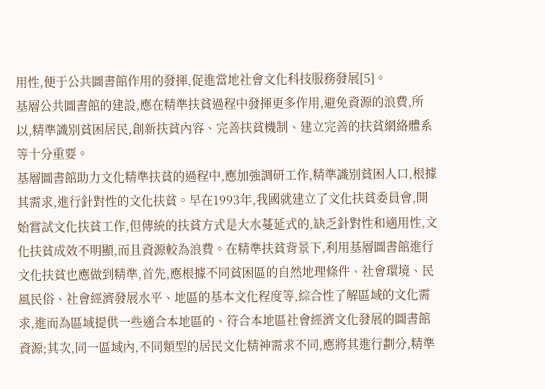用性,便于公共圖書館作用的發揮,促進當地社會文化科技服務發展[5]。
基層公共圖書館的建設,應在精準扶貧過程中發揮更多作用,避免資源的浪費,所以,精準識別貧困居民,創新扶貧內容、完善扶貧機制、建立完善的扶貧網絡體系等十分重要。
基層圖書館助力文化精準扶貧的過程中,應加強調研工作,精準識別貧困人口,根據其需求,進行針對性的文化扶貧。早在1993年,我國就建立了文化扶貧委員會,開始嘗試文化扶貧工作,但傳統的扶貧方式是大水蔓延式的,缺乏針對性和適用性,文化扶貧成效不明顯,而且資源較為浪費。在精準扶貧背景下,利用基層圖書館進行文化扶貧也應做到精準,首先,應根據不同貧困區的自然地理條件、社會環境、民風民俗、社會經濟發展水平、地區的基本文化程度等,綜合性了解區域的文化需求,進而為區域提供一些適合本地區的、符合本地區社會經濟文化發展的圖書館資源;其次,同一區域內,不同類型的居民文化精神需求不同,應將其進行劃分,精準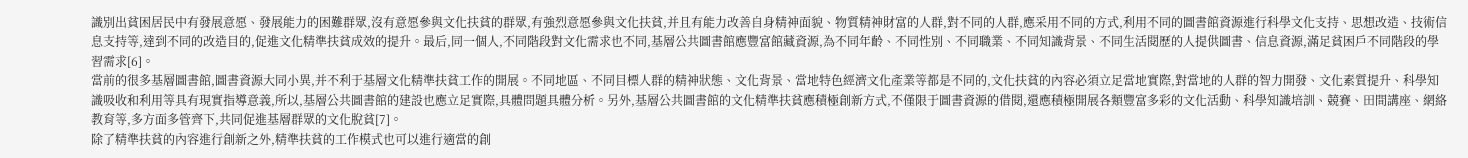識別出貧困居民中有發展意愿、發展能力的困難群眾,沒有意愿參與文化扶貧的群眾,有強烈意愿參與文化扶貧,并且有能力改善自身精神面貌、物質精神財富的人群,對不同的人群,應采用不同的方式,利用不同的圖書館資源進行科學文化支持、思想改造、技術信息支持等,達到不同的改造目的,促進文化精準扶貧成效的提升。最后,同一個人,不同階段對文化需求也不同,基層公共圖書館應豐富館藏資源,為不同年齡、不同性別、不同職業、不同知識背景、不同生活閱歷的人提供圖書、信息資源,滿足貧困戶不同階段的學習需求[6]。
當前的很多基層圖書館,圖書資源大同小異,并不利于基層文化精準扶貧工作的開展。不同地區、不同目標人群的精神狀態、文化背景、當地特色經濟文化產業等都是不同的,文化扶貧的內容必須立足當地實際,對當地的人群的智力開發、文化素質提升、科學知識吸收和利用等具有現實指導意義,所以,基層公共圖書館的建設也應立足實際,具體問題具體分析。另外,基層公共圖書館的文化精準扶貧應積極創新方式,不僅限于圖書資源的借閱,還應積極開展各類豐富多彩的文化活動、科學知識培訓、競賽、田間講座、網絡教育等,多方面多管齊下,共同促進基層群眾的文化脫貧[7]。
除了精準扶貧的內容進行創新之外,精準扶貧的工作模式也可以進行適當的創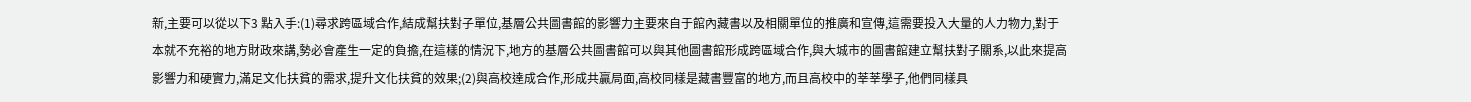新,主要可以從以下3 點入手:(1)尋求跨區域合作,結成幫扶對子單位,基層公共圖書館的影響力主要來自于館內藏書以及相關單位的推廣和宣傳,這需要投入大量的人力物力,對于本就不充裕的地方財政來講,勢必會產生一定的負擔,在這樣的情況下,地方的基層公共圖書館可以與其他圖書館形成跨區域合作,與大城市的圖書館建立幫扶對子關系,以此來提高影響力和硬實力,滿足文化扶貧的需求,提升文化扶貧的效果;(2)與高校達成合作,形成共贏局面,高校同樣是藏書豐富的地方,而且高校中的莘莘學子,他們同樣具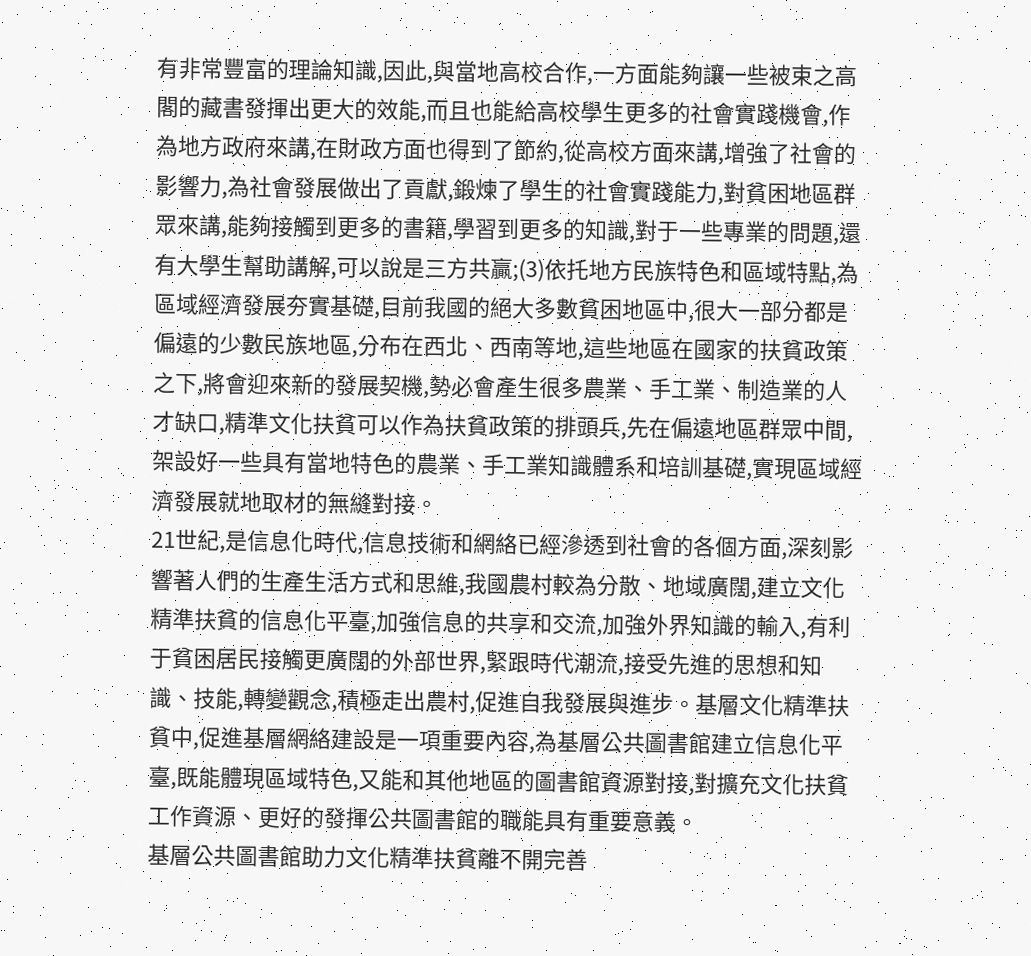有非常豐富的理論知識,因此,與當地高校合作,一方面能夠讓一些被束之高閣的藏書發揮出更大的效能,而且也能給高校學生更多的社會實踐機會,作為地方政府來講,在財政方面也得到了節約,從高校方面來講,增強了社會的影響力,為社會發展做出了貢獻,鍛煉了學生的社會實踐能力,對貧困地區群眾來講,能夠接觸到更多的書籍,學習到更多的知識,對于一些專業的問題,還有大學生幫助講解,可以說是三方共贏;(3)依托地方民族特色和區域特點,為區域經濟發展夯實基礎,目前我國的絕大多數貧困地區中,很大一部分都是偏遠的少數民族地區,分布在西北、西南等地,這些地區在國家的扶貧政策之下,將會迎來新的發展契機,勢必會產生很多農業、手工業、制造業的人才缺口,精準文化扶貧可以作為扶貧政策的排頭兵,先在偏遠地區群眾中間,架設好一些具有當地特色的農業、手工業知識體系和培訓基礎,實現區域經濟發展就地取材的無縫對接。
21世紀,是信息化時代,信息技術和網絡已經滲透到社會的各個方面,深刻影響著人們的生產生活方式和思維,我國農村較為分散、地域廣闊,建立文化精準扶貧的信息化平臺,加強信息的共享和交流,加強外界知識的輸入,有利于貧困居民接觸更廣闊的外部世界,緊跟時代潮流,接受先進的思想和知識、技能,轉變觀念,積極走出農村,促進自我發展與進步。基層文化精準扶貧中,促進基層網絡建設是一項重要內容,為基層公共圖書館建立信息化平臺,既能體現區域特色,又能和其他地區的圖書館資源對接,對擴充文化扶貧工作資源、更好的發揮公共圖書館的職能具有重要意義。
基層公共圖書館助力文化精準扶貧離不開完善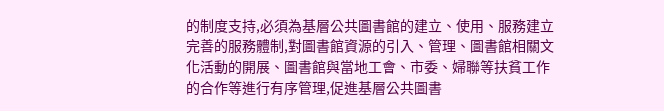的制度支持,必須為基層公共圖書館的建立、使用、服務建立完善的服務體制,對圖書館資源的引入、管理、圖書館相關文化活動的開展、圖書館與當地工會、市委、婦聯等扶貧工作的合作等進行有序管理,促進基層公共圖書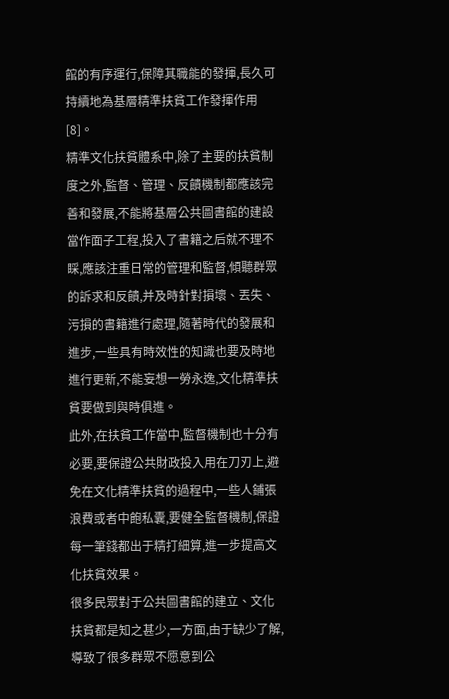館的有序運行,保障其職能的發揮,長久可持續地為基層精準扶貧工作發揮作用[8]。
精準文化扶貧體系中,除了主要的扶貧制度之外,監督、管理、反饋機制都應該完善和發展,不能將基層公共圖書館的建設當作面子工程,投入了書籍之后就不理不睬,應該注重日常的管理和監督,傾聽群眾的訴求和反饋,并及時針對損壞、丟失、污損的書籍進行處理,隨著時代的發展和進步,一些具有時效性的知識也要及時地進行更新,不能妄想一勞永逸,文化精準扶貧要做到與時俱進。
此外,在扶貧工作當中,監督機制也十分有必要,要保證公共財政投入用在刀刃上,避免在文化精準扶貧的過程中,一些人鋪張浪費或者中飽私囊,要健全監督機制,保證每一筆錢都出于精打細算,進一步提高文化扶貧效果。
很多民眾對于公共圖書館的建立、文化扶貧都是知之甚少,一方面,由于缺少了解,導致了很多群眾不愿意到公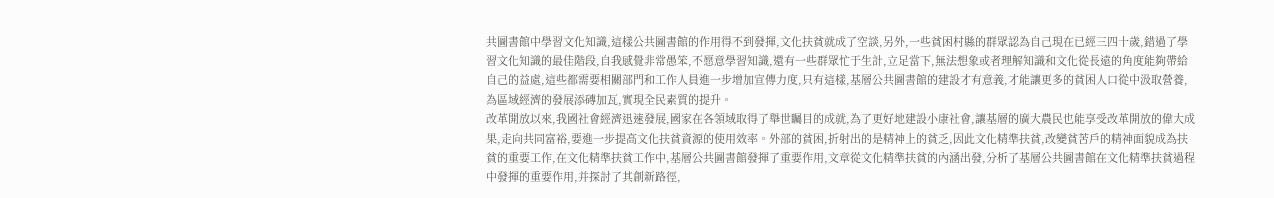共圖書館中學習文化知識,這樣公共圖書館的作用得不到發揮,文化扶貧就成了空談,另外,一些貧困村縣的群眾認為自己現在已經三四十歲,錯過了學習文化知識的最佳階段,自我感覺非常愚笨,不愿意學習知識,還有一些群眾忙于生計,立足當下,無法想象或者理解知識和文化從長遠的角度能夠帶給自己的益處,這些都需要相關部門和工作人員進一步增加宣傳力度,只有這樣,基層公共圖書館的建設才有意義,才能讓更多的貧困人口從中汲取營養,為區域經濟的發展添磚加瓦,實現全民素質的提升。
改革開放以來,我國社會經濟迅速發展,國家在各領域取得了舉世矚目的成就,為了更好地建設小康社會,讓基層的廣大農民也能享受改革開放的偉大成果,走向共同富裕,要進一步提高文化扶貧資源的使用效率。外部的貧困,折射出的是精神上的貧乏,因此文化精準扶貧,改變貧苦戶的精神面貌成為扶貧的重要工作,在文化精準扶貧工作中,基層公共圖書館發揮了重要作用,文章從文化精準扶貧的內涵出發,分析了基層公共圖書館在文化精準扶貧過程中發揮的重要作用,并探討了其創新路徑,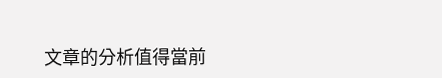文章的分析值得當前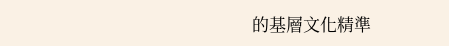的基層文化精準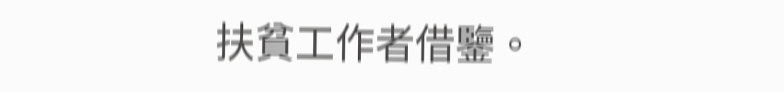扶貧工作者借鑒。